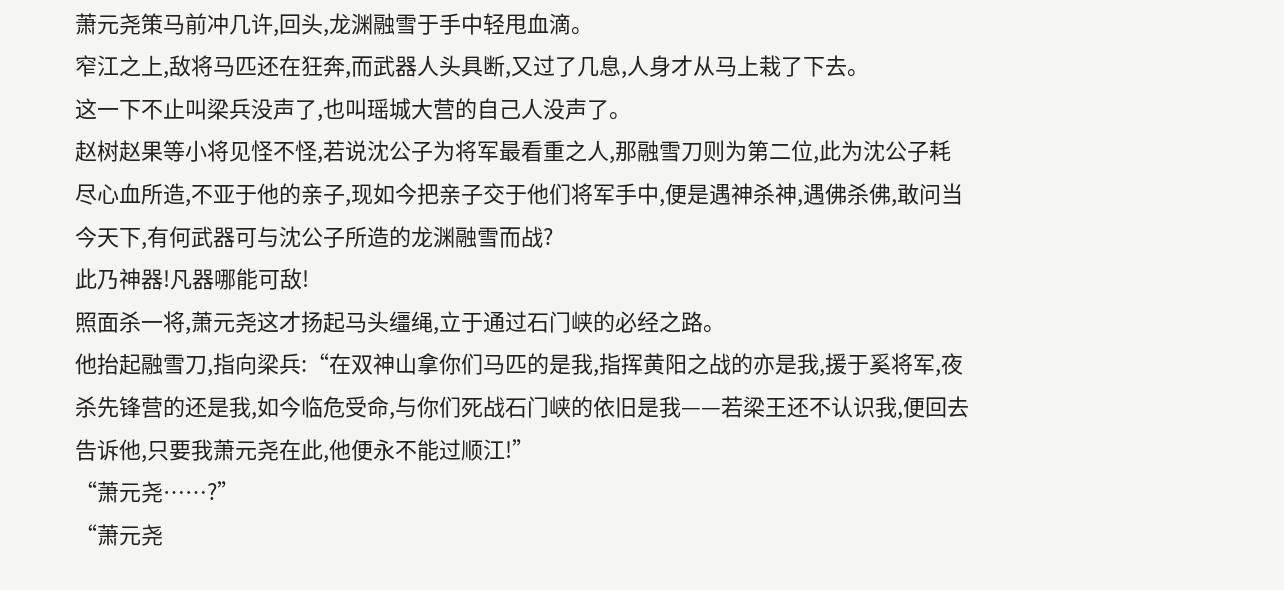萧元尧策马前冲几许,回头,龙渊融雪于手中轻甩血滴。
窄江之上,敌将马匹还在狂奔,而武器人头具断,又过了几息,人身才从马上栽了下去。
这一下不止叫梁兵没声了,也叫瑶城大营的自己人没声了。
赵树赵果等小将见怪不怪,若说沈公子为将军最看重之人,那融雪刀则为第二位,此为沈公子耗尽心血所造,不亚于他的亲子,现如今把亲子交于他们将军手中,便是遇神杀神,遇佛杀佛,敢问当今天下,有何武器可与沈公子所造的龙渊融雪而战?
此乃神器!凡器哪能可敌!
照面杀一将,萧元尧这才扬起马头缰绳,立于通过石门峡的必经之路。
他抬起融雪刀,指向梁兵:“在双神山拿你们马匹的是我,指挥黄阳之战的亦是我,援于奚将军,夜杀先锋营的还是我,如今临危受命,与你们死战石门峡的依旧是我——若梁王还不认识我,便回去告诉他,只要我萧元尧在此,他便永不能过顺江!”
“萧元尧……?”
“萧元尧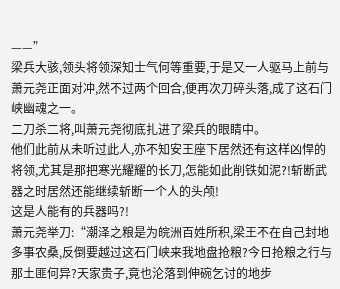——”
梁兵大骇,领头将领深知士气何等重要,于是又一人驱马上前与萧元尧正面对冲,然不过两个回合,便再次刀碎头落,成了这石门峡幽魂之一。
二刀杀二将,叫萧元尧彻底扎进了梁兵的眼睛中。
他们此前从未听过此人,亦不知安王座下居然还有这样凶悍的将领,尤其是那把寒光耀耀的长刀,怎能如此削铁如泥?!斩断武器之时居然还能继续斩断一个人的头颅!
这是人能有的兵器吗?!
萧元尧举刀:“潮泽之粮是为皖洲百姓所积,梁王不在自己封地多事农桑,反倒要越过这石门峡来我地盘抢粮?今日抢粮之行与那土匪何异?天家贵子,竟也沦落到伸碗乞讨的地步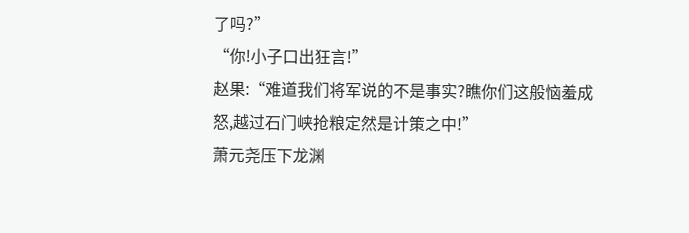了吗?”
“你!小子口出狂言!”
赵果:“难道我们将军说的不是事实?瞧你们这般恼羞成怒,越过石门峡抢粮定然是计策之中!”
萧元尧压下龙渊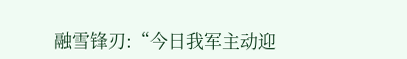融雪锋刃:“今日我军主动迎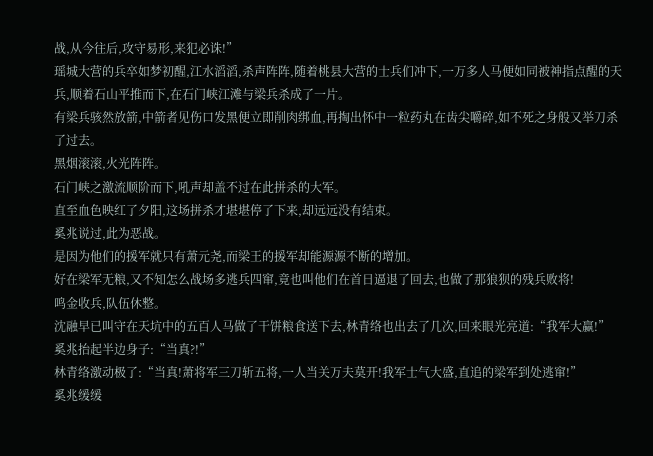战,从今往后,攻守易形,来犯必诛!”
瑶城大营的兵卒如梦初醒,江水滔滔,杀声阵阵,随着桃县大营的士兵们冲下,一万多人马便如同被神指点醒的天兵,顺着石山平推而下,在石门峡江滩与梁兵杀成了一片。
有梁兵骇然放箭,中箭者见伤口发黑便立即削肉绑血,再掏出怀中一粒药丸在齿尖嚼碎,如不死之身般又举刀杀了过去。
黑烟滚滚,火光阵阵。
石门峡之激流顺阶而下,吼声却盖不过在此拼杀的大军。
直至血色映红了夕阳,这场拼杀才堪堪停了下来,却远远没有结束。
奚兆说过,此为恶战。
是因为他们的援军就只有萧元尧,而梁王的援军却能源源不断的增加。
好在梁军无粮,又不知怎么战场多逃兵四窜,竟也叫他们在首日逼退了回去,也做了那狼狈的残兵败将!
鸣金收兵,队伍休整。
沈融早已叫守在天坑中的五百人马做了干饼粮食送下去,林青络也出去了几次,回来眼光亮道:“我军大赢!”
奚兆抬起半边身子:“当真?!”
林青络激动极了:“当真!萧将军三刀斩五将,一人当关万夫莫开!我军士气大盛,直追的梁军到处逃窜!”
奚兆缓缓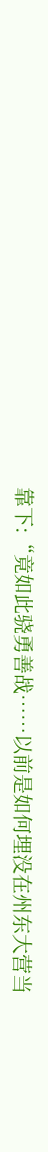靠下:“竟如此骁勇善战……以前是如何埋没在州东大营当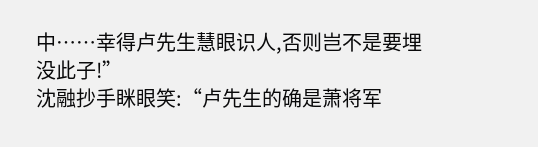中……幸得卢先生慧眼识人,否则岂不是要埋没此子!”
沈融抄手眯眼笑:“卢先生的确是萧将军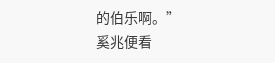的伯乐啊。”
奚兆便看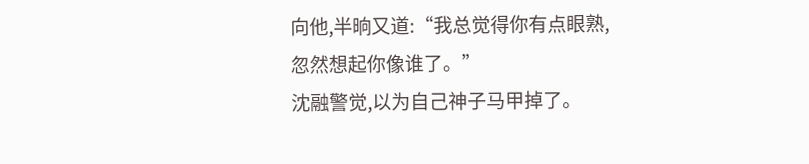向他,半晌又道:“我总觉得你有点眼熟,忽然想起你像谁了。”
沈融警觉,以为自己神子马甲掉了。